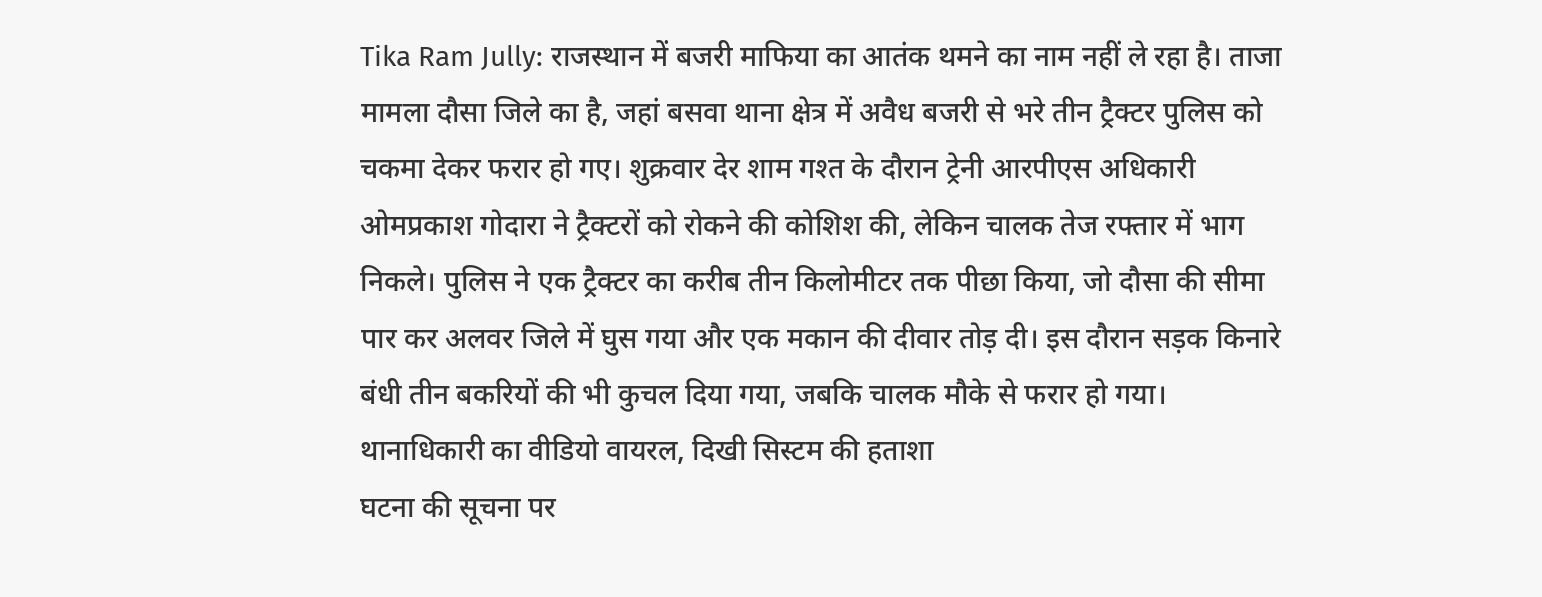Tika Ram Jully: राजस्थान में बजरी माफिया का आतंक थमने का नाम नहीं ले रहा है। ताजा मामला दौसा जिले का है, जहां बसवा थाना क्षेत्र में अवैध बजरी से भरे तीन ट्रैक्टर पुलिस को चकमा देकर फरार हो गए। शुक्रवार देर शाम गश्त के दौरान ट्रेनी आरपीएस अधिकारी ओमप्रकाश गोदारा ने ट्रैक्टरों को रोकने की कोशिश की, लेकिन चालक तेज रफ्तार में भाग निकले। पुलिस ने एक ट्रैक्टर का करीब तीन किलोमीटर तक पीछा किया, जो दौसा की सीमा पार कर अलवर जिले में घुस गया और एक मकान की दीवार तोड़ दी। इस दौरान सड़क किनारे बंधी तीन बकरियों की भी कुचल दिया गया, जबकि चालक मौके से फरार हो गया।
थानाधिकारी का वीडियो वायरल, दिखी सिस्टम की हताशा
घटना की सूचना पर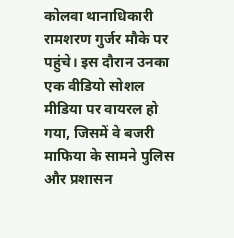कोलवा थानाधिकारी रामशरण गुर्जर मौके पर पहुंचे। इस दौरान उनका एक वीडियो सोशल मीडिया पर वायरल हो गया, जिसमें वे बजरी माफिया के सामने पुलिस और प्रशासन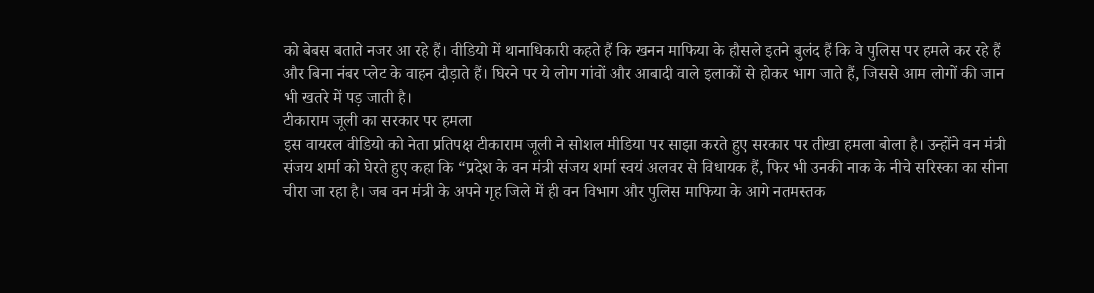को बेबस बताते नजर आ रहे हैं। वीडियो में थानाधिकारी कहते हैं कि खनन माफिया के हौसले इतने बुलंद हैं कि वे पुलिस पर हमले कर रहे हैं और बिना नंबर प्लेट के वाहन दौड़ाते हैं। घिरने पर ये लोग गांवों और आबादी वाले इलाकों से होकर भाग जाते हैं, जिससे आम लोगों की जान भी खतरे में पड़ जाती है।
टीकाराम जूली का सरकार पर हमला
इस वायरल वीडियो को नेता प्रतिपक्ष टीकाराम जूली ने सोशल मीडिया पर साझा करते हुए सरकार पर तीखा हमला बोला है। उन्होंने वन मंत्री संजय शर्मा को घेरते हुए कहा कि “प्रदेश के वन मंत्री संजय शर्मा स्वयं अलवर से विधायक हैं, फिर भी उनकी नाक के नीचे सरिस्का का सीना चीरा जा रहा है। जब वन मंत्री के अपने गृह जिले में ही वन विभाग और पुलिस माफिया के आगे नतमस्तक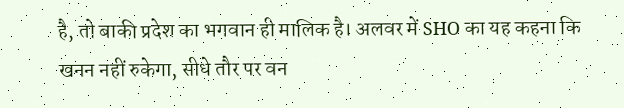है, तो बाकी प्रदेश का भगवान ही मालिक है। अलवर में SHO का यह कहना कि खनन नहीं रुकेगा, सीधे तौर पर वन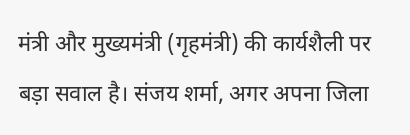मंत्री और मुख्यमंत्री (गृहमंत्री) की कार्यशैली पर बड़ा सवाल है। संजय शर्मा, अगर अपना जिला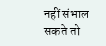नहीं संभाल सकते तो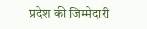प्रदेश की जिम्मेदारी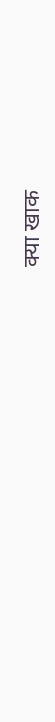क्या खाक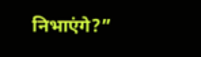निभाएंगे?”